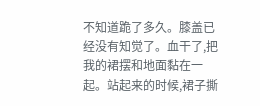不知道跪了多久。膝盖已经没有知觉了。血干了,把我的裙摆和地面黏在一起。站起来的时候,裙子撕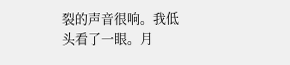裂的声音很响。我低头看了一眼。月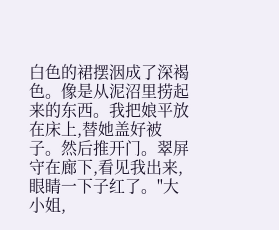白色的裙摆洇成了深褐色。像是从泥沼里捞起来的东西。我把娘平放在床上,替她盖好被子。然后推开门。翠屏守在廊下,看见我出来,眼睛一下子红了。"大小姐,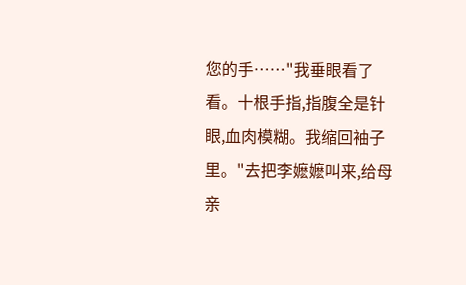您的手……"我垂眼看了看。十根手指,指腹全是针眼,血肉模糊。我缩回袖子里。"去把李嬷嬷叫来,给母亲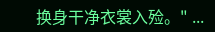换身干净衣裳入殓。" ...